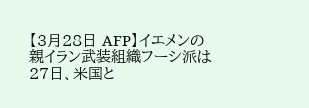【3月28日 AFP】イエメンの親イラン武装組織フーシ派は27日、米国と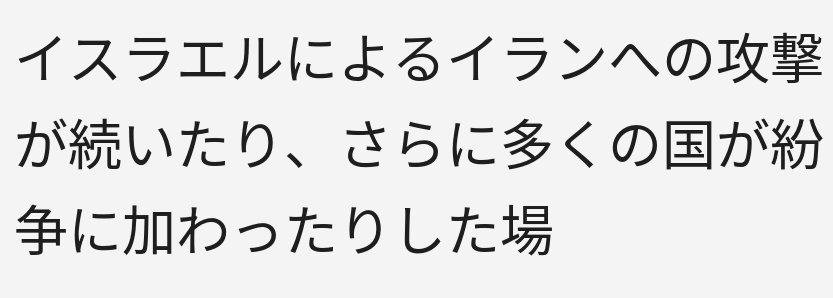イスラエルによるイランへの攻撃が続いたり、さらに多くの国が紛争に加わったりした場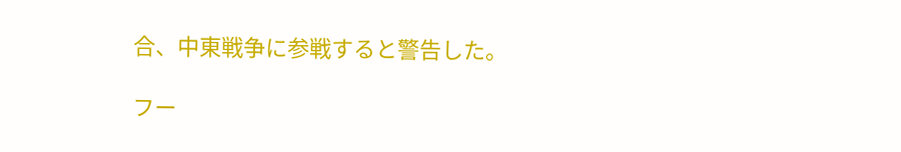合、中東戦争に参戦すると警告した。

フー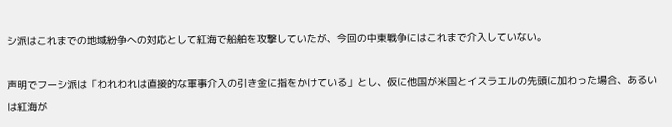シ派はこれまでの地域紛争への対応として紅海で船舶を攻撃していたが、今回の中東戦争にはこれまで介入していない。

声明でフーシ派は「われわれは直接的な軍事介入の引き金に指をかけている」とし、仮に他国が米国とイスラエルの先頭に加わった場合、あるいは紅海が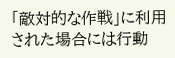「敵対的な作戦」に利用された場合には行動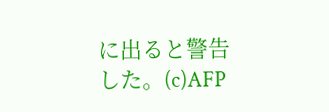に出ると警告した。(c)AFP